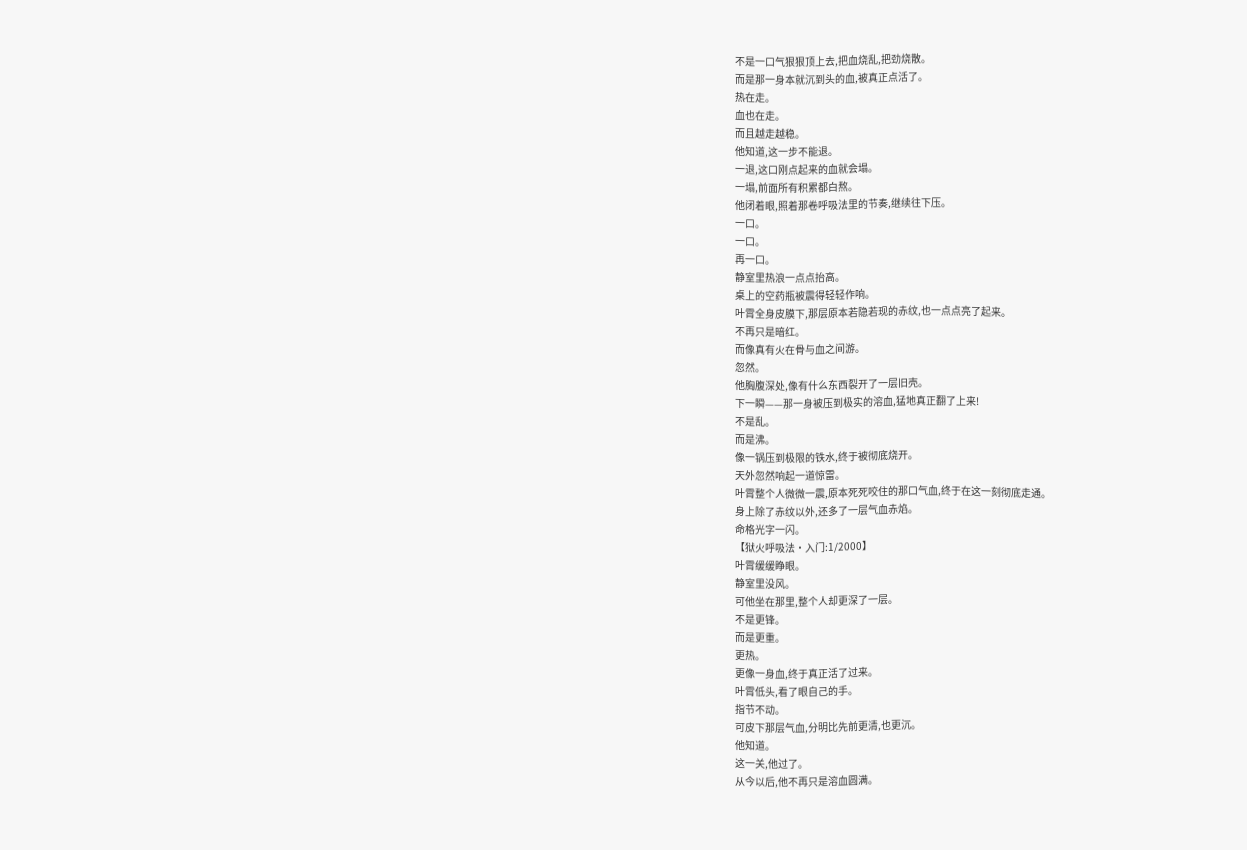不是一口气狠狠顶上去,把血烧乱,把劲烧散。
而是那一身本就沉到头的血,被真正点活了。
热在走。
血也在走。
而且越走越稳。
他知道,这一步不能退。
一退,这口刚点起来的血就会塌。
一塌,前面所有积累都白熬。
他闭着眼,照着那卷呼吸法里的节奏,继续往下压。
一口。
一口。
再一口。
静室里热浪一点点抬高。
桌上的空药瓶被震得轻轻作响。
叶霄全身皮膜下,那层原本若隐若现的赤纹,也一点点亮了起来。
不再只是暗红。
而像真有火在骨与血之间游。
忽然。
他胸腹深处,像有什么东西裂开了一层旧壳。
下一瞬——那一身被压到极实的溶血,猛地真正翻了上来!
不是乱。
而是沸。
像一锅压到极限的铁水,终于被彻底烧开。
天外忽然响起一道惊雷。
叶霄整个人微微一震,原本死死咬住的那口气血,终于在这一刻彻底走通。
身上除了赤纹以外,还多了一层气血赤焰。
命格光字一闪。
【狱火呼吸法·入门:1/2000】
叶霄缓缓睁眼。
静室里没风。
可他坐在那里,整个人却更深了一层。
不是更锋。
而是更重。
更热。
更像一身血,终于真正活了过来。
叶霄低头,看了眼自己的手。
指节不动。
可皮下那层气血,分明比先前更清,也更沉。
他知道。
这一关,他过了。
从今以后,他不再只是溶血圆满。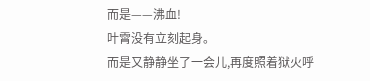而是——沸血!
叶霄没有立刻起身。
而是又静静坐了一会儿,再度照着狱火呼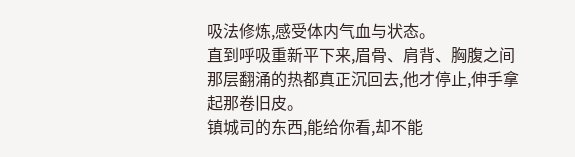吸法修炼,感受体内气血与状态。
直到呼吸重新平下来,眉骨、肩背、胸腹之间那层翻涌的热都真正沉回去,他才停止,伸手拿起那卷旧皮。
镇城司的东西,能给你看,却不能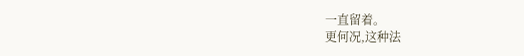一直留着。
更何况,这种法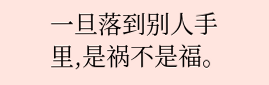一旦落到别人手里,是祸不是福。